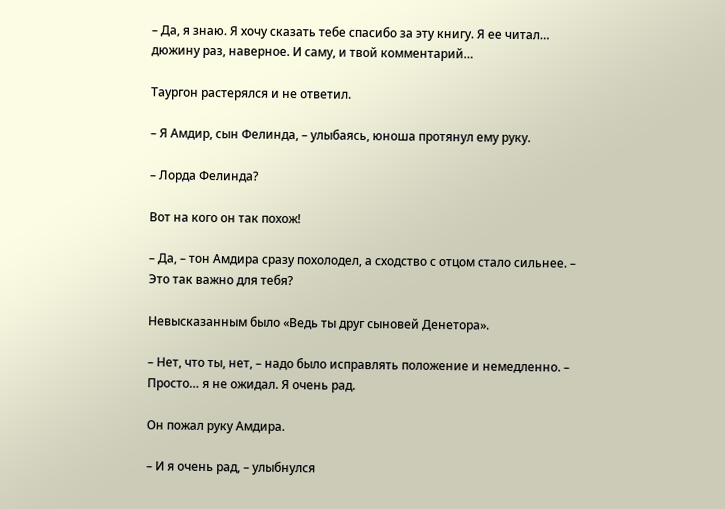– Да, я знаю. Я хочу сказать тебе спасибо за эту книгу. Я ее читал… дюжину раз, наверное. И саму, и твой комментарий…

Таургон растерялся и не ответил.

– Я Амдир, сын Фелинда, – улыбаясь, юноша протянул ему руку.

– Лорда Фелинда?

Вот на кого он так похож!

– Да, – тон Амдира сразу похолодел, а сходство с отцом стало сильнее. – Это так важно для тебя?

Невысказанным было «Ведь ты друг сыновей Денетора».

– Нет, что ты, нет, – надо было исправлять положение и немедленно. – Просто… я не ожидал. Я очень рад.

Он пожал руку Амдира.

– И я очень рад, – улыбнулся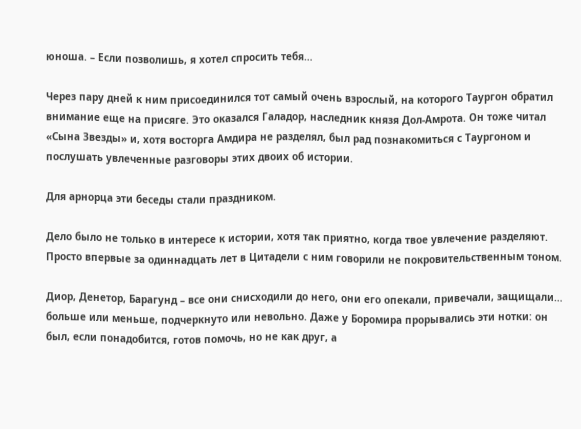юноша. – Если позволишь, я хотел спросить тебя…

Через пару дней к ним присоединился тот самый очень взрослый, на которого Таургон обратил внимание еще на присяге. Это оказался Галадор, наследник князя Дол-Амрота. Он тоже читал «Сына Звезды» и, хотя восторга Амдира не разделял, был рад познакомиться с Таургоном и послушать увлеченные разговоры этих двоих об истории.

Для арнорца эти беседы стали праздником.

Дело было не только в интересе к истории, хотя так приятно, когда твое увлечение разделяют. Просто впервые за одиннадцать лет в Цитадели с ним говорили не покровительственным тоном.

Диор, Денетор, Барагунд – все они снисходили до него, они его опекали, привечали, защищали… больше или меньше, подчеркнуто или невольно. Даже у Боромира прорывались эти нотки: он был, если понадобится, готов помочь, но не как друг, а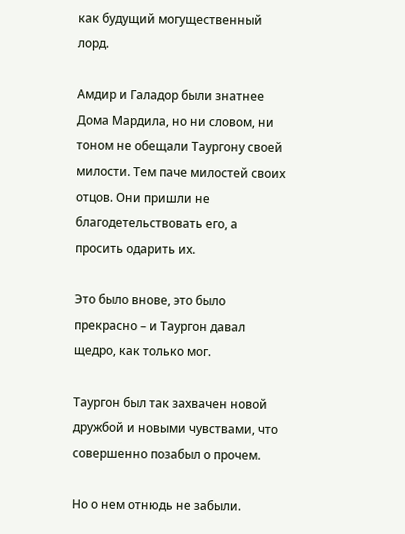как будущий могущественный лорд.

Амдир и Галадор были знатнее Дома Мардила, но ни словом, ни тоном не обещали Таургону своей милости. Тем паче милостей своих отцов. Они пришли не благодетельствовать его, а просить одарить их.

Это было внове, это было прекрасно – и Таургон давал щедро, как только мог.

Таургон был так захвачен новой дружбой и новыми чувствами, что совершенно позабыл о прочем.

Но о нем отнюдь не забыли.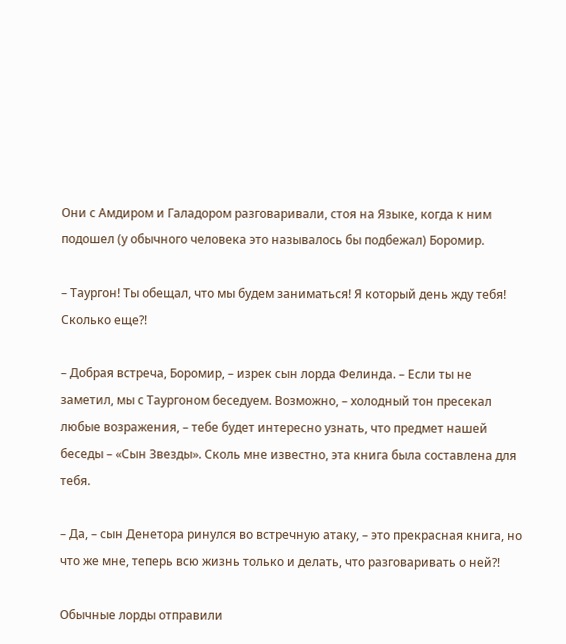Они с Амдиром и Галадором разговаривали, стоя на Языке, когда к ним подошел (у обычного человека это называлось бы подбежал) Боромир.

– Таургон! Ты обещал, что мы будем заниматься! Я который день жду тебя! Сколько еще?!

– Добрая встреча, Боромир, – изрек сын лорда Фелинда. – Если ты не заметил, мы с Таургоном беседуем. Возможно, – холодный тон пресекал любые возражения, – тебе будет интересно узнать, что предмет нашей беседы – «Сын Звезды». Сколь мне известно, эта книга была составлена для тебя.

– Да, – сын Денетора ринулся во встречную атаку, – это прекрасная книга, но что же мне, теперь всю жизнь только и делать, что разговаривать о ней?!

Обычные лорды отправили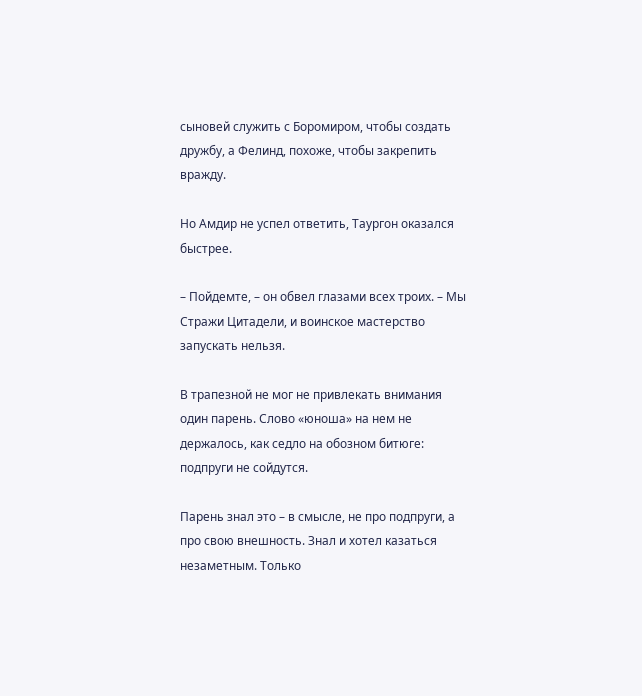сыновей служить с Боромиром, чтобы создать дружбу, а Фелинд, похоже, чтобы закрепить вражду.

Но Амдир не успел ответить, Таургон оказался быстрее.

– Пойдемте, – он обвел глазами всех троих. – Мы Стражи Цитадели, и воинское мастерство запускать нельзя.

В трапезной не мог не привлекать внимания один парень. Слово «юноша» на нем не держалось, как седло на обозном битюге: подпруги не сойдутся.

Парень знал это – в смысле, не про подпруги, а про свою внешность. Знал и хотел казаться незаметным. Только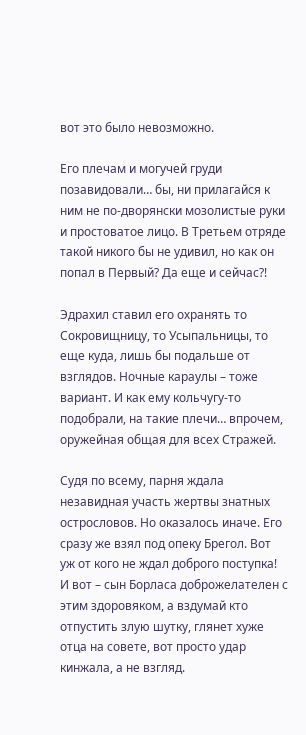вот это было невозможно.

Его плечам и могучей груди позавидовали… бы, ни прилагайся к ним не по-дворянски мозолистые руки и простоватое лицо. В Третьем отряде такой никого бы не удивил, но как он попал в Первый? Да еще и сейчас?!

Эдрахил ставил его охранять то Сокровищницу, то Усыпальницы, то еще куда, лишь бы подальше от взглядов. Ночные караулы – тоже вариант. И как ему кольчугу-то подобрали, на такие плечи… впрочем, оружейная общая для всех Стражей.

Судя по всему, парня ждала незавидная участь жертвы знатных острословов. Но оказалось иначе. Его сразу же взял под опеку Брегол. Вот уж от кого не ждал доброго поступка! И вот – сын Борласа доброжелателен с этим здоровяком, а вздумай кто отпустить злую шутку, глянет хуже отца на совете, вот просто удар кинжала, а не взгляд.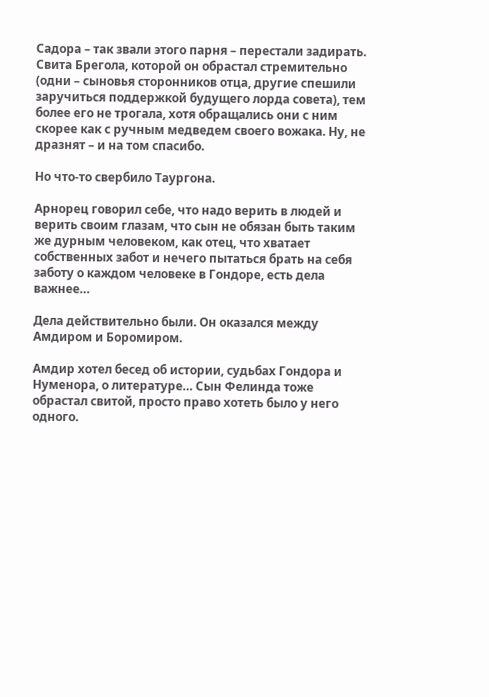Садора – так звали этого парня – перестали задирать. Свита Брегола, которой он обрастал стремительно (одни – сыновья сторонников отца, другие спешили заручиться поддержкой будущего лорда совета), тем более его не трогала, хотя обращались они с ним скорее как с ручным медведем своего вожака. Ну, не дразнят – и на том спасибо.

Но что-то свербило Таургона.

Арнорец говорил себе, что надо верить в людей и верить своим глазам, что сын не обязан быть таким же дурным человеком, как отец, что хватает собственных забот и нечего пытаться брать на себя заботу о каждом человеке в Гондоре, есть дела важнее…

Дела действительно были. Он оказался между Амдиром и Боромиром.

Амдир хотел бесед об истории, судьбах Гондора и Нуменора, о литературе… Сын Фелинда тоже обрастал свитой, просто право хотеть было у него одного.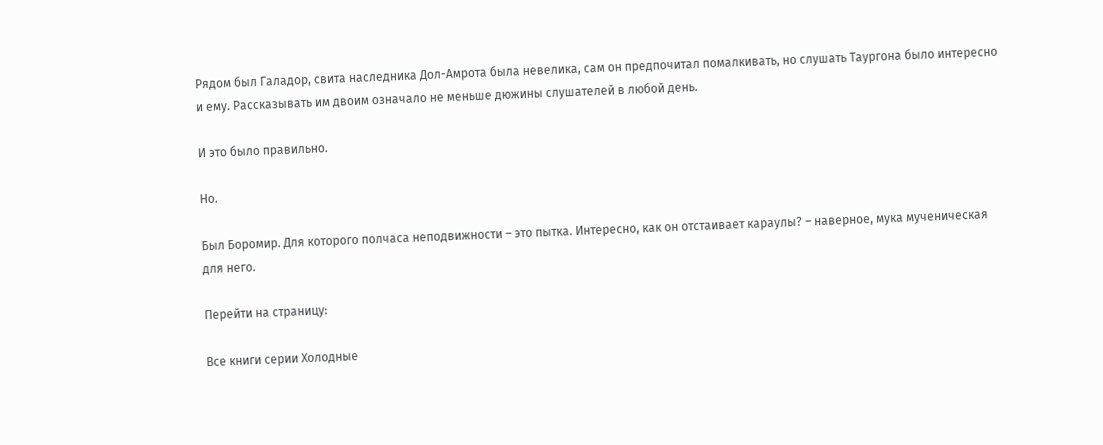Рядом был Галадор, свита наследника Дол-Амрота была невелика, сам он предпочитал помалкивать, но слушать Таургона было интересно и ему. Рассказывать им двоим означало не меньше дюжины слушателей в любой день.

И это было правильно.

Но.

Был Боромир. Для которого полчаса неподвижности – это пытка. Интересно, как он отстаивает караулы? – наверное, мука мученическая для него.

Перейти на страницу:

Все книги серии Холодные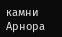камни Арнора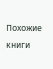Похожие книги